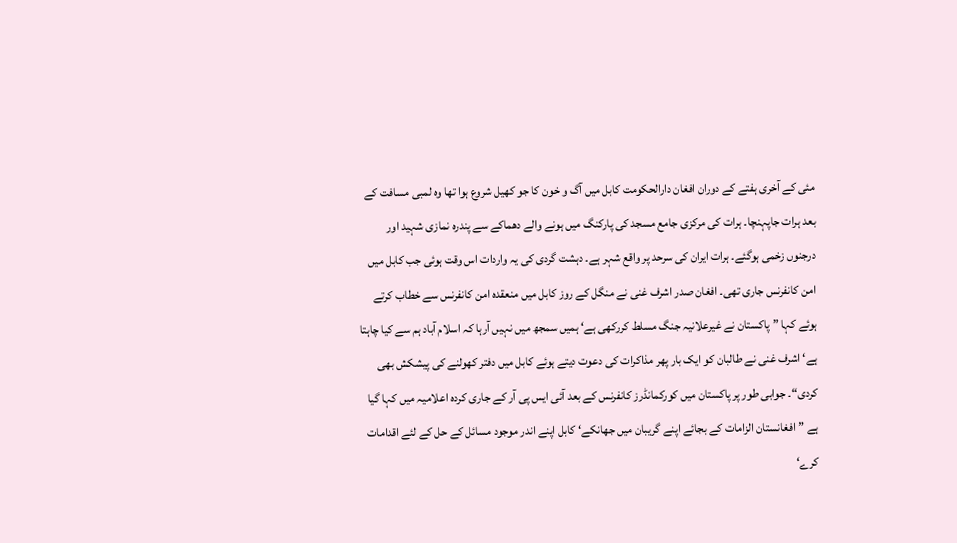مئی کے آخری ہفتے کے دوران افغان دارالحکومت کابل میں آگ و خون کا جو کھیل شروع ہوا تھا وہ لمبی مسافت کے بعد ہرات جاپہنچا۔ ہرات کی مرکزی جامع مسجد کی پارکنگ میں ہونے والے دھماکے سے پندرہ نمازی شہید اور درجنوں زخمی ہوگئے۔ ہرات ایران کی سرحد پر واقع شہر ہے۔ دہشت گردی کی یہ واردات اس وقت ہوئی جب کابل میں امن کانفرنس جاری تھی۔ افغان صدر اشرف غنی نے منگل کے روز کابل میں منعقدہ امن کانفرنس سے خطاب کرتے ہوئے کہا ”پاکستان نے غیرعلانیہ جنگ مسلط کررکھی ہے‘ ہمیں سمجھ میں نہیں آرہا کہ اسلام آباد ہم سے کیا چاہتا ہے‘ اشرف غنی نے طالبان کو ایک بار پھر مذاکرات کی دعوت دیتے ہوئے کابل میں دفتر کھولنے کی پیشکش بھی کردی“۔ جوابی طور پر پاکستان میں کورکمانڈرز کانفرنس کے بعد آئی ایس پی آر کے جاری کردہ اعلامیہ میں کہا گیا ہے ”افغانستان الزامات کے بجائے اپنے گریبان میں جھانکے‘ کابل اپنے اندر موجود مسائل کے حل کے لئے اقدامات کرے‘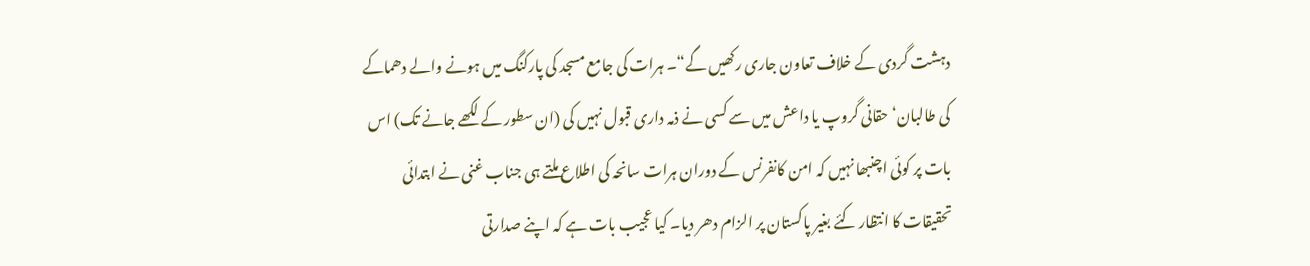دہشت گردی کے خلاف تعاون جاری رکھیں گے“۔ ہرات کی جامع مسجد کی پارکنگ میں ہونے والے دھماکے کی طالبان‘ حقانی گروپ یا داعش میں سے کسی نے ذمہ داری قبول نہیں کی (ان سطور کے لکھے جانے تک) اس بات پر کوئی اچنبھا نہیں کہ امن کانفرنس کے دوران ہرات سانحہ کی اطلاع ملتے ہی جناب غنی نے ابتدائی تحقیقات کا انتظار کئے بغیر پاکستان پر الزام دھر دیا۔ کیا عجیب بات ہے کہ اپنے صدارتی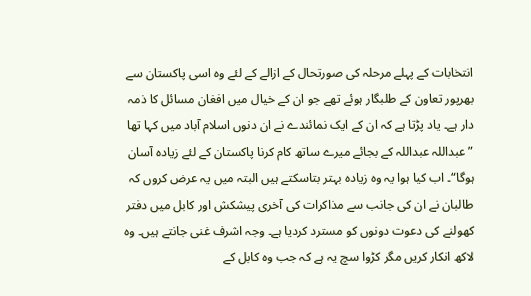انتخابات کے پہلے مرحلہ کی صورتحال کے ازالے کے لئے وہ اسی پاکستان سے بھرپور تعاون کے طلبگار ہوئے تھے جو ان کے خیال میں افغان مسائل کا ذمہ دار ہے۔ یاد پڑتا ہے کہ ان کے ایک نمائندے نے ان دنوں اسلام آباد میں کہا تھا ”عبداللہ عبداللہ کے بجائے میرے ساتھ کام کرنا پاکستان کے لئے زیادہ آسان ہوگا“۔ اب کیا ہوا یہ وہ زیادہ بہتر بتاسکتے ہیں البتہ میں یہ عرض کروں کہ طالبان نے ان کی جانب سے مذاکرات کی آخری پیشکش اور کابل میں دفتر کھولنے کی دعوت دونوں کو مسترد کردیا ہے۔ وجہ اشرف غنی جانتے ہیں۔ وہ لاکھ انکار کریں مگر کڑوا سچ یہ ہے کہ جب وہ کابل کے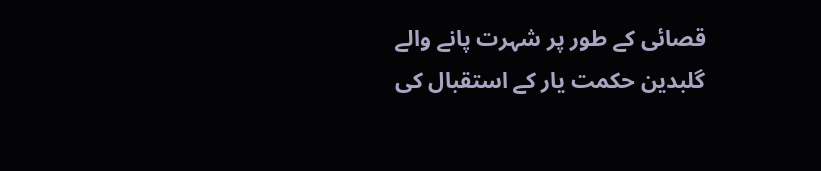قصائی کے طور پر شہرت پانے والے گلبدین حکمت یار کے استقبال کی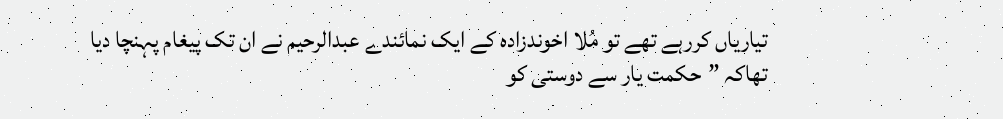تیاریاں کررہے تھے تو مُلا اخوندزادہ کے ایک نمائندے عبدالرحیم نے ان تک پیغام پہنچا دیا تھاکہ ”حکمت یار سے دوستی کو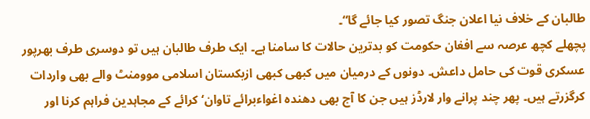طالبان کے خلاف نیا اعلان جنگ تصور کیا جائے گا“۔
پچھلے کچھ عرصہ سے افغان حکومت کو بدترین حالات کا سامنا ہے۔ ایک طرف طالبان ہیں تو دوسری طرف بھرپور عسکری قوت کی حامل داعش۔ دونوں کے درمیان میں کبھی کبھی ازبکستان اسلامی موومنٹ والے بھی واردات کرگزرتے ہیں۔ پھر چند پرانے وار لارڈز ہیں جن کا آج بھی دھندہ اغواءبرائے تاوان‘ کرائے کے مجاہدین فراہم کرنا اور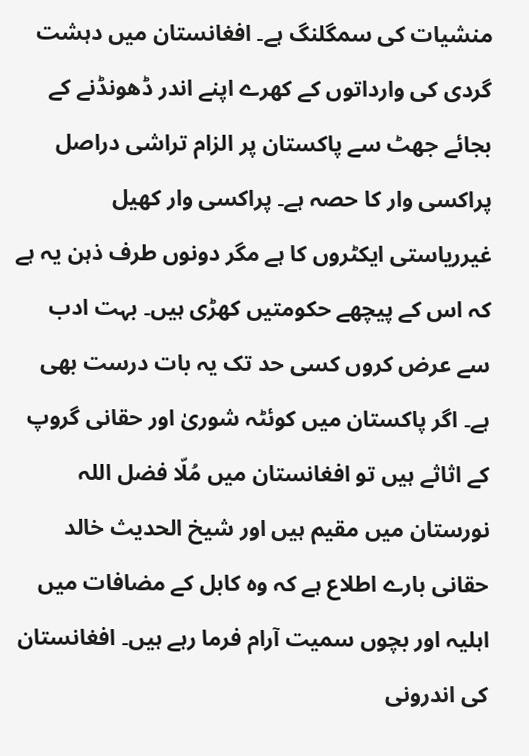منشیات کی سمگلنگ ہے۔ افغانستان میں دہشت گردی کی وارداتوں کے کھرے اپنے اندر ڈھونڈنے کے بجائے جھٹ سے پاکستان پر الزام تراشی دراصل پراکسی وار کا حصہ ہے۔ پراکسی وار کھیل غیرریاستی ایکٹروں کا ہے مگر دونوں طرف ذہن یہ ہے کہ اس کے پیچھے حکومتیں کھڑی ہیں۔ بہت ادب سے عرض کروں کسی حد تک یہ بات درست بھی ہے۔ اگر پاکستان میں کوئٹہ شوریٰ اور حقانی گروپ کے اثاثے ہیں تو افغانستان میں مُلّا فضل اللہ نورستان میں مقیم ہیں اور شیخ الحدیث خالد حقانی بارے اطلاع ہے کہ وہ کابل کے مضافات میں اہلیہ اور بچوں سمیت آرام فرما رہے ہیں۔ افغانستان کی اندرونی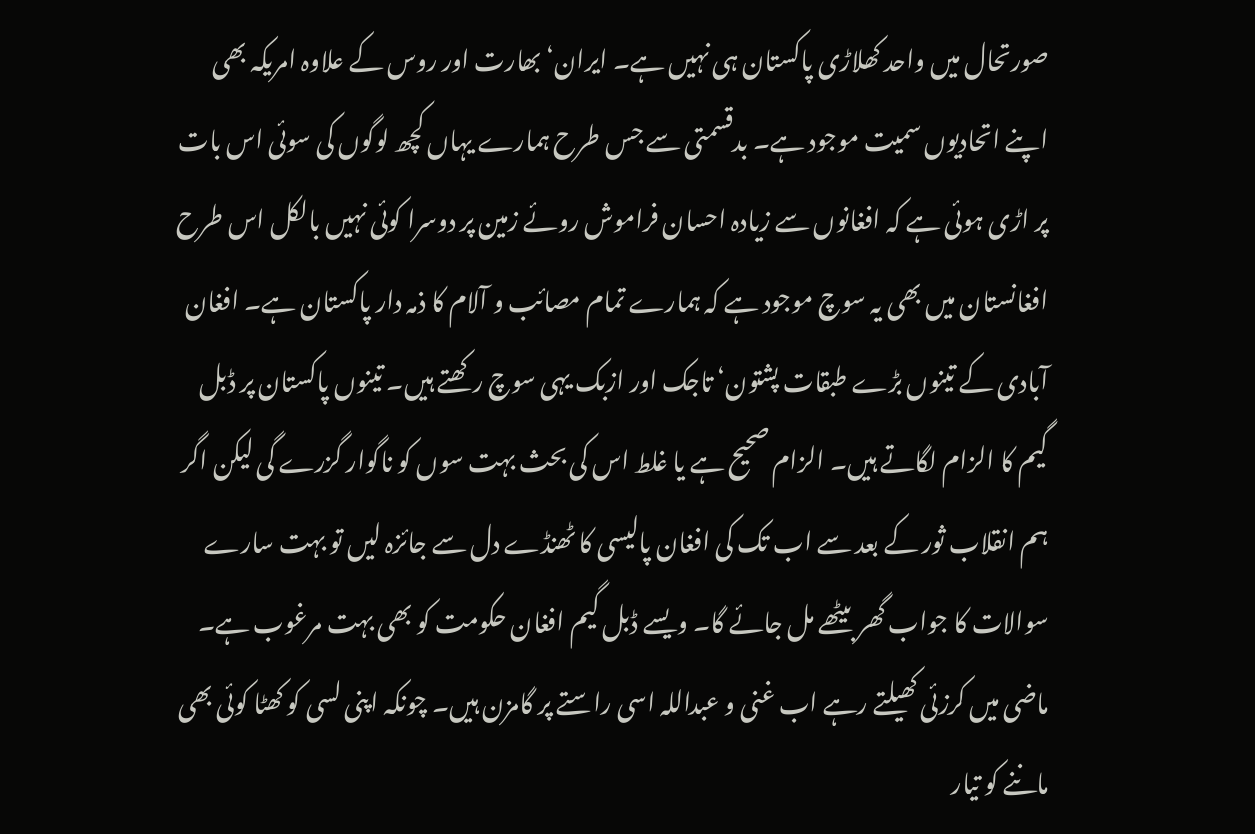صورتحال میں واحد کھلاڑی پاکستان ہی نہیں ہے۔ ایران‘ بھارت اور روس کے علاوہ امریکہ بھی اپنے اتحادیوں سمیت موجود ہے۔ بدقسمتی سے جس طرح ہمارے یہاں کچھ لوگوں کی سوئی اس بات پر اڑی ہوئی ہے کہ افغانوں سے زیادہ احسان فراموش روئے زمین پر دوسرا کوئی نہیں بالکل اس طرح افغانستان میں بھی یہ سوچ موجود ہے کہ ہمارے تمام مصائب و آلام کا ذمہ دار پاکستان ہے۔ افغان آبادی کے تینوں بڑے طبقات پشتون‘ تاجک اور ازبک یہی سوچ رکھتے ہیں۔ تینوں پاکستان پر ڈبل گیم کا الزام لگاتے ہیں۔ الزام صحیح ہے یا غلط اس کی بحث بہت سوں کو ناگوار گزرے گی لیکن اگر ہم انقلاب ثور کے بعد سے اب تک کی افغان پالیسی کا ٹھنڈے دل سے جائزہ لیں تو بہت سارے سوالات کا جواب گھر بیٹھے مل جائے گا۔ ویسے ڈبل گیم افغان حکومت کو بھی بہت مرغوب ہے۔ ماضی میں کرزئی کھیلتے رہے اب غنی و عبداللہ اسی راستے پر گامزن ہیں۔ چونکہ اپنی لسی کو کھٹا کوئی بھی ماننے کو تیار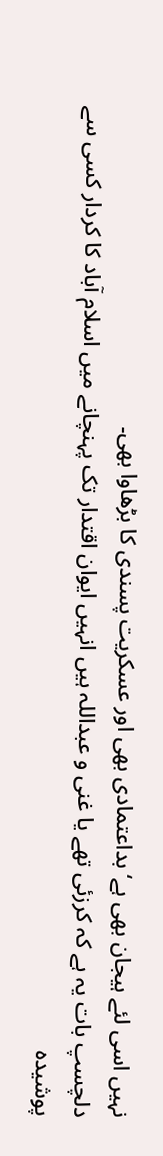نہیں اسی لئے ہیجان بھی ہے‘ بداعتمادی بھی اور عسکریت پسندی کا بڑھاوا بھی۔
دلچسپ بات یہ ہے کہ کرزئی تھے یا غنی و عبداللہ ہیں انہیں ایوان اقتدار تک پہنچانے میں اسلام آباد کا کردار کسی سے پوشیدہ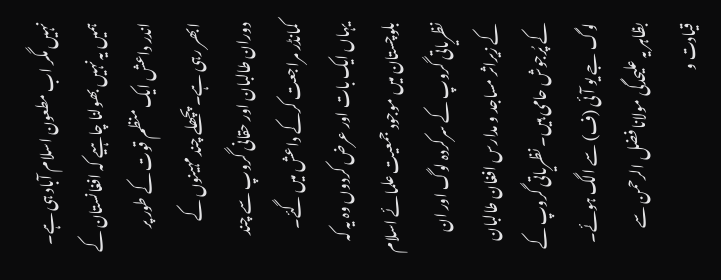نہیں مگر اب مطعون اسلام آباد ہی ہے۔ ہمیں یہ نہیں بھولنا چاہیے کہ افغانستان کے اندر داعش ایک منظم قوت کے طور پر ابھر رہی ہے۔ پچھلے چند مہینوں کے دوران طالبان اور حقانی گروپ سے چند کمانڈر مراجعت کرکے داعش میں گئے۔ یہاں ایک بات اور عرض کردوں وہ یہ کہ بلوچستان میں موجود جمعیت علمائے اسلام نظریاتی گروپ کے سرکردہ لوگ اور ان کے زیراثر مساجد و مدارس افغان طالبان کے پُرجوش حامی ہیں۔ نظریاتی گروپ کے لوگ جے یو آئی (ف) سے الگ ہوئے۔ بظاہر یہ علیحدگی مولانا فضل الرحمن سے قیادت و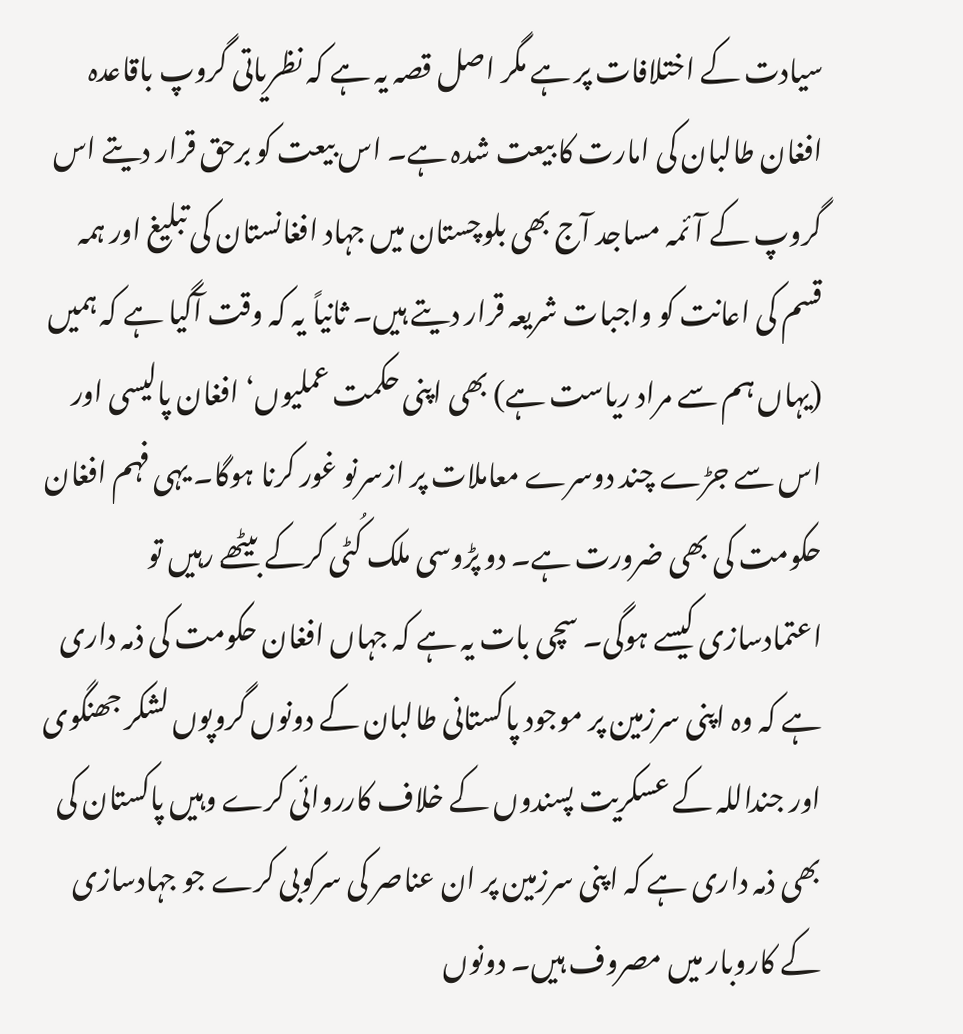سیادت کے اختلافات پر ہے مگر اصل قصہ یہ ہے کہ نظریاتی گروپ باقاعدہ افغان طالبان کی امارت کا بیعت شدہ ہے۔ اس بیعت کو برحق قرار دیتے اس گروپ کے آئمہ مساجد آج بھی بلوچستان میں جہاد افغانستان کی تبلیغ اور ہمہ قسم کی اعانت کو واجبات شریعہ قرار دیتے ہیں۔ ثانیاً یہ کہ وقت آگیا ہے کہ ہمیں (یہاں ہم سے مراد ریاست ہے) بھی اپنی حکمت عملیوں‘ افغان پالیسی اور اس سے جڑے چند دوسرے معاملات پر ازسرنو غور کرنا ہوگا۔ یہی فہم افغان حکومت کی بھی ضرورت ہے۔ دو پڑوسی ملک کُٹی کرکے بیٹھے رہیں تو اعتمادسازی کیسے ہوگی۔ سچی بات یہ ہے کہ جہاں افغان حکومت کی ذمہ داری ہے کہ وہ اپنی سرزمین پر موجود پاکستانی طالبان کے دونوں گروپوں لشکر جھنگوی اور جنداللہ کے عسکریت پسندوں کے خلاف کارروائی کرے وہیں پاکستان کی بھی ذمہ داری ہے کہ اپنی سرزمین پر ان عناصر کی سرکوبی کرے جو جہادسازی کے کاروبار میں مصروف ہیں۔ دونوں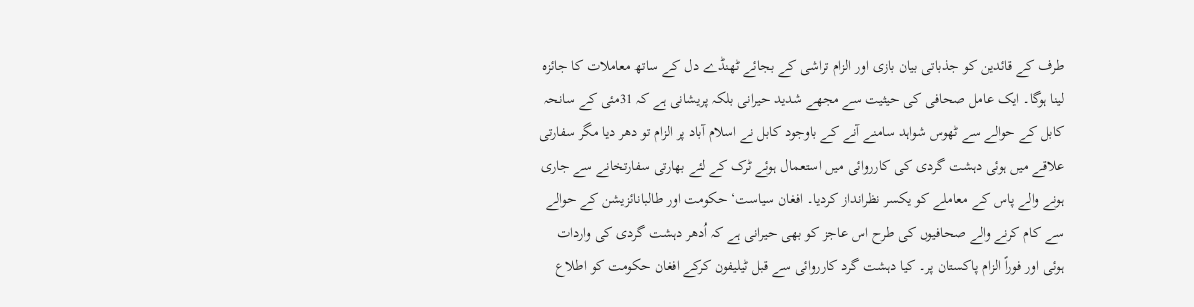طرف کے قائدین کو جذباتی بیان بازی اور الزام تراشی کے بجائے ٹھنڈے دل کے ساتھ معاملات کا جائزہ لینا ہوگا۔ ایک عامل صحافی کی حیثیت سے مجھے شدید حیرانی بلکہ پریشانی ہے کہ 31مئی کے سانحہ کابل کے حوالے سے ٹھوس شواہد سامنے آنے کے باوجود کابل نے اسلام آباد پر الزام تو دھر دیا مگر سفارتی علاقے میں ہوئی دہشت گردی کی کارروائی میں استعمال ہوئے ٹرک کے لئے بھارتی سفارتخانے سے جاری ہونے والے پاس کے معاملے کو یکسر نظرانداز کردیا۔ افغان سیاست‘ حکومت اور طالبانائزیشن کے حوالے سے کام کرنے والے صحافیوں کی طرح اس عاجز کو بھی حیرانی ہے کہ اُدھر دہشت گردی کی واردات ہوئی اور فوراً الزام پاکستان پر۔ کیا دہشت گرد کارروائی سے قبل ٹیلیفون کرکے افغان حکومت کو اطلاع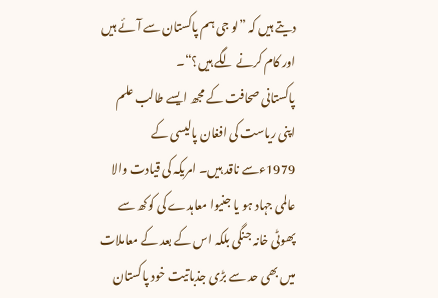دیتے ہیں کہ ”لو جی ہم پاکستان سے آئے ہیں اور کام کرنے لگے ہیں؟“۔
پاکستانی صحافت کے مجھ ایسے طالب علم اپنی ریاست کی افغان پالیسی کے 1979ءسے ناقد ہیں۔ امریکہ کی قیادت والا عالمی جہاد ہو یا جنیوا معاہدے کی کوکھ سے پھوٹی خانہ جنگی بلکہ اس کے بعد کے معاملات میں بھی حد سے بڑی جذباتیت خود پاکستان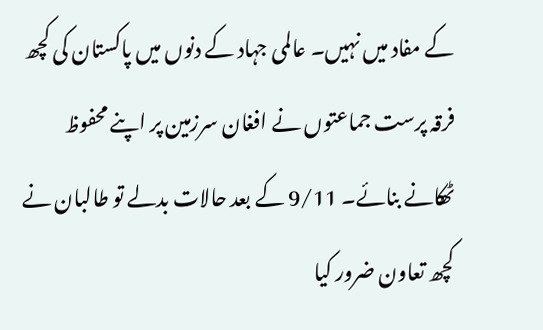کے مفاد میں نہیں۔ عالمی جہاد کے دنوں میں پاکستان کی کچھ فرقہ پرست جماعتوں نے افغان سرزمین پر اپنے محفوظ ٹھکانے بنائے۔ 9/11 کے بعد حالات بدلے تو طالبان نے کچھ تعاون ضرور کیا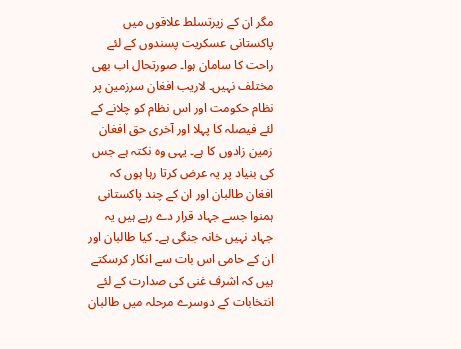مگر ان کے زیرتسلط علاقوں میں پاکستانی عسکریت پسندوں کے لئے راحت کا سامان ہوا۔ صورتحال اب بھی مختلف نہیں۔ لاریب افغان سرزمین پر نظام حکومت اور اس نظام کو چلانے کے لئے فیصلہ کا پہلا اور آخری حق افغان زمین زادوں کا ہے۔ یہی وہ نکتہ ہے جس کی بنیاد پر یہ عرض کرتا رہا ہوں کہ افغان طالبان اور ان کے چند پاکستانی ہمنوا جسے جہاد قرار دے رہے ہیں یہ جہاد نہیں خانہ جنگی ہے۔ کیا طالبان اور ان کے حامی اس بات سے انکار کرسکتے ہیں کہ اشرف غنی کی صدارت کے لئے انتخابات کے دوسرے مرحلہ میں طالبان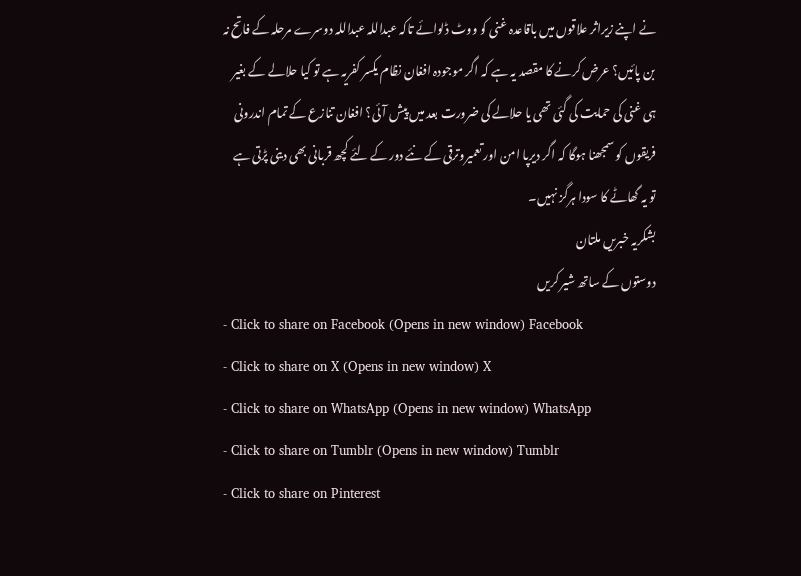نے اپنے زیراثر علاقوں میں باقاعدہ غنی کو ووٹ ڈلوائے تاکہ عبداللہ عبداللہ دوسرے مرحلہ کے فاتح نہ بن پائیں؟ عرض کرنے کا مقصد یہ ہے کہ اگر موجودہ افغان نظام یکسر کفریہ ہے تو کیا حلالے کے بغیر ہی غنی کی حمایت کی گئی تھی یا حلالے کی ضرورت بعد میں پیش آئی؟ افغان تنازع کے تمام اندرونی فریقوں کو سمجھنا ہوگا کہ اگر دیرپا امن اور تعمیروترقی کے نئے دور کے لئے کچھ قربانی بھی دینی پڑتی ہے تو یہ گھاٹے کا سودا ہرگز نہیں۔
بشکریہ خبریں ملتان
دوستوں کے ساتھ شیر کریں
- Click to share on Facebook (Opens in new window) Facebook
- Click to share on X (Opens in new window) X
- Click to share on WhatsApp (Opens in new window) WhatsApp
- Click to share on Tumblr (Opens in new window) Tumblr
- Click to share on Pinterest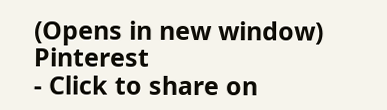(Opens in new window) Pinterest
- Click to share on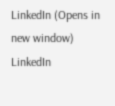LinkedIn (Opens in new window) LinkedIn